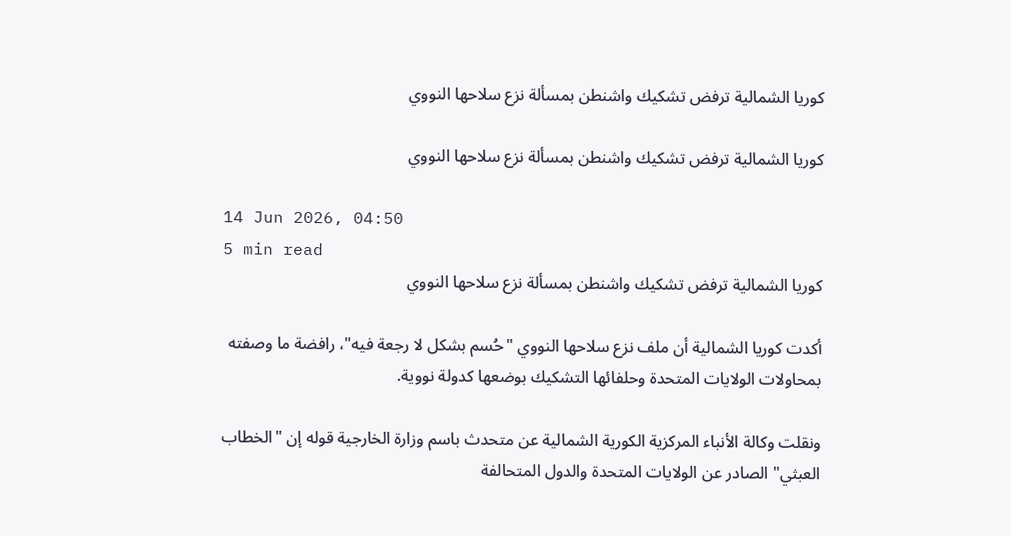كوريا الشمالية ترفض تشكيك واشنطن بمسألة نزع سلاحها النووي

كوريا الشمالية ترفض تشكيك واشنطن بمسألة نزع سلاحها النووي

14 Jun 2026, 04:50
5 min read
كوريا الشمالية ترفض تشكيك واشنطن بمسألة نزع سلاحها النووي

أكدت كوريا الشمالية أن ملف نزع سلاحها النووي "حُسم بشكل لا رجعة فيه"، رافضة ما وصفته بمحاولات الولايات المتحدة وحلفائها التشكيك بوضعها كدولة نووية.

ونقلت وكالة الأنباء المركزية الكورية الشمالية عن متحدث باسم وزارة الخارجية قوله إن "الخطاب العبثي" الصادر عن الولايات المتحدة والدول المتحالفة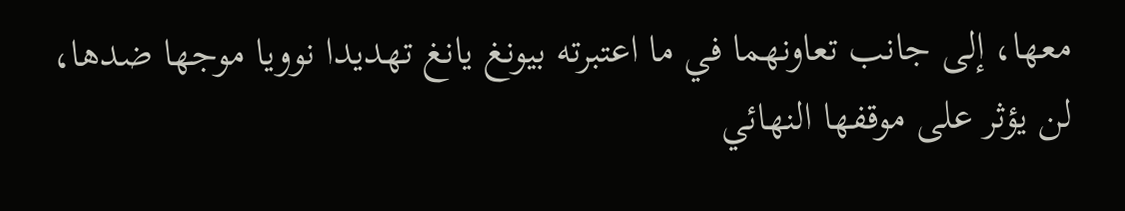معها، إلى جانب تعاونهما في ما اعتبرته بيونغ يانغ تهديدا نوويا موجها ضدها، لن يؤثر على موقفها النهائي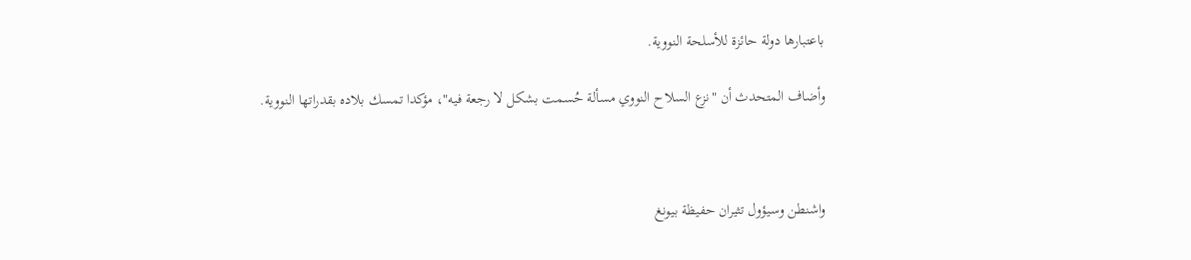باعتبارها دولة حائزة للأسلحة النووية.

وأضاف المتحدث أن "نزع السلاح النووي مسألة حُسمت بشكل لا رجعة فيه"، مؤكدا تمسك بلاده بقدراتها النووية.



واشنطن وسيؤول تثيران حفيظة بيونغ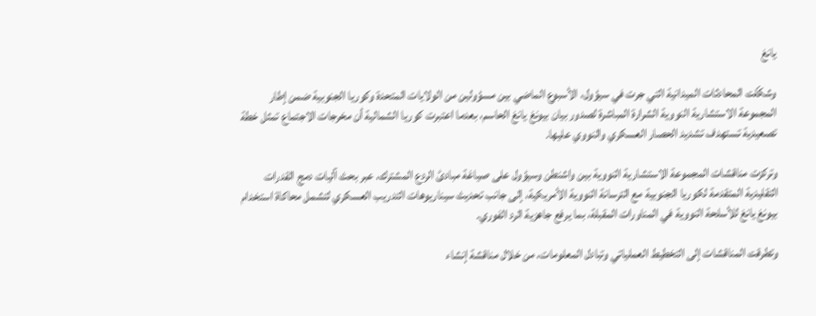يانغ

وشكّلت المحادثات الميدانية التي جرت في سيؤول، الأسبوع الماضي بين مسؤولين من الولايات المتحدة وكوريا الجنوبية ضمن إطار المجموعة الاستشارية النووية الشرارة المباشرة لصدور بيان بيونغ يانغ الحاسم، بعدما اعتبرت كوريا الشمالية أن مخرجات الاجتماع تمثل خطة تصعيدية تستهدف تشديد الحصار العسكري والنووي عليها.

وتركزت مناقشات المجموعة الاستشارية النووية بين واشنطن وسيؤول على صياغة مبادئ الردع المشترك، عبر بحث آليات دمج القدرات التقليدية المتقدمة لكوريا الجنوبية مع الترسانة النووية الأمريكية، إلى جانب تحديث سيناريوهات التدريب العسكري لتشمل محاكاة استخدام بيونغ يانغ للأسلحة النووية في المناورات المقبلة، بما يرفع جاهزية الرد الفوري.

وتطرقت المناقشات إلى التخطيط العملياتي وتبادل المعلومات، من خلال مناقشة إنشاء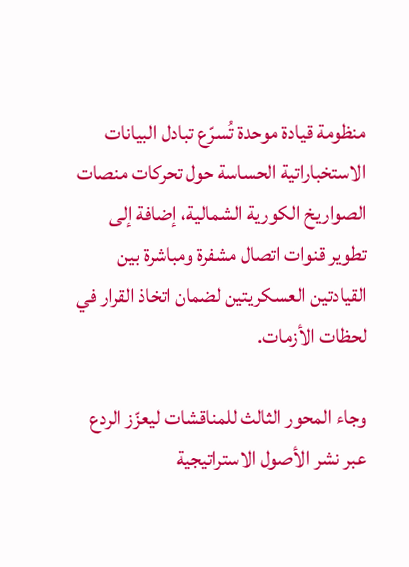منظومة قيادة موحدة تُسرّع تبادل البيانات الاستخباراتية الحساسة حول تحركات منصات الصواريخ الكورية الشمالية، إضافة إلى تطوير قنوات اتصال مشفرة ومباشرة بين القيادتين العسكريتين لضمان اتخاذ القرار في لحظات الأزمات.

وجاء المحور الثالث للمناقشات ليعزّز الردع عبر نشر الأصول الاستراتيجية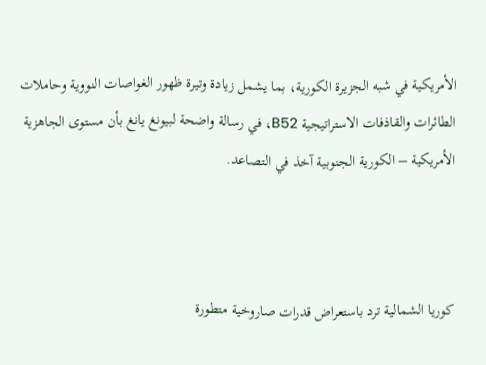الأمريكية في شبه الجزيرة الكورية، بما يشمل زيادة وتيرة ظهور الغواصات النووية وحاملات الطائرات والقاذفات الاستراتيجية B52، في رسالة واضحة لبيونغ يانغ بأن مستوى الجاهزية الأمريكية – الكورية الجنوبية آخذ في التصاعد.



كوريا الشمالية ترد باستعراض قدرات صاروخية متطورة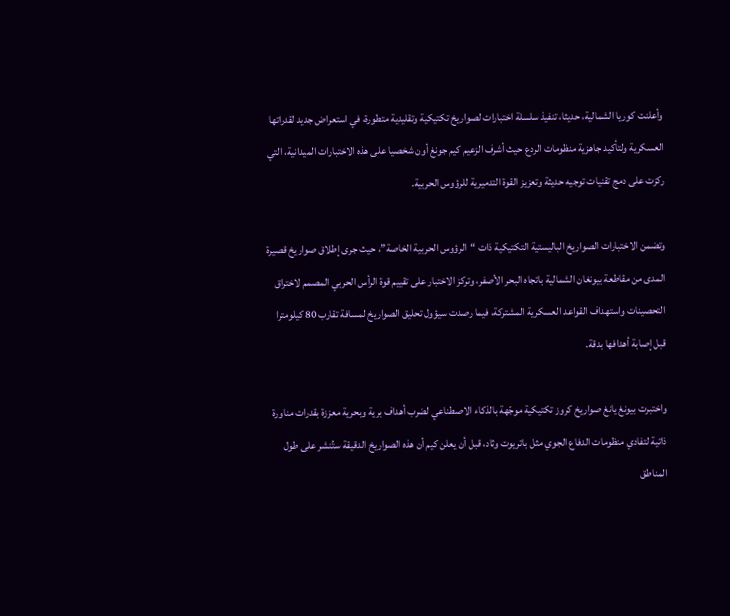وأعلنت كوريا الشمالية، حديثا، تنفيذ سلسلة اختبارات لصواريخ تكتيكية وتقليدية متطورة، في استعراض جديد لقدراتها العسكرية ولتأكيد جاهزية منظومات الردع حيث أشرف الزعيم كيم جونغ أون شخصيا على هذه الاختبارات الميدانية، التي ركزت على دمج تقنيات توجيه حديثة وتعزيز القوة التدميرية للرؤوس الحربية.

وتضمن الاختبارات الصواريخ الباليستية التكتيكية ذات “الرؤوس الحربية الخاصة”، حيث جرى إطلاق صواريخ قصيرة المدى من مقاطعة بيونغان الشمالية باتجاه البحر الأصفر، وتركز الاختبار على تقييم قوة الرأس الحربي المصمم لاختراق التحصينات واستهداف القواعد العسكرية المشتركة، فيما رصدت سيؤول تحليق الصواريخ لمسافة تقارب 80 كيلومترا قبل إصابة أهدافها بدقة.

واختبرت بيونغ يانغ صواريخ كروز تكتيكية موجّهة بالذكاء الاصطناعي لضرب أهداف برية وبحرية معززة بقدرات مناورة ذاتية لتفادي منظومات الدفاع الجوي مثل باتريوت وثاد، قبل أن يعلن كيم أن هذه الصواريخ الدقيقة ستُنشر على طول المناطق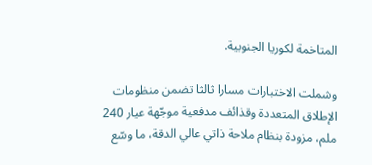المتاخمة لكوريا الجنوبية.

وشملت الاختبارات مسارا ثالثا تضمن منظومات الإطلاق المتعددة وقذائف مدفعية موجّهة عيار 240 ملم، مزودة بنظام ملاحة ذاتي عالي الدقة، ما وسّع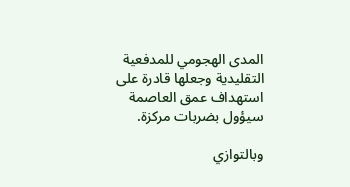المدى الهجومي للمدفعية التقليدية وجعلها قادرة على استهداف عمق العاصمة سيؤول بضربات مركزة.

وبالتوازي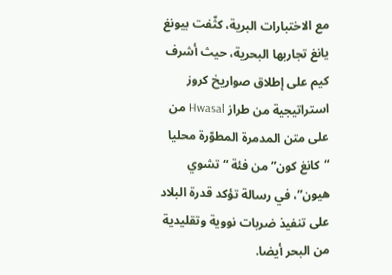مع الاختبارات البرية، كثّفت بيونغ يانغ تجاربها البحرية، حيث أشرف كيم على إطلاق صواريخ كروز استراتيجية من طراز Hwasal من على متن المدمرة المطوّرة محليا “كانغ كون” من فئة “تشوي هيون”، في رسالة تؤكد قدرة البلاد على تنفيذ ضربات نووية وتقليدية من البحر أيضا.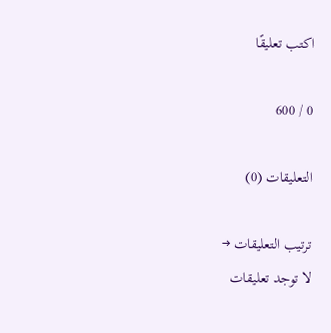اكتب تعليقًا

0 / 600

التعليقات (0)

ترتيب التعليقات →
لا توجد تعليقات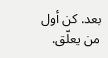بعد. كن أول من يعلّق.